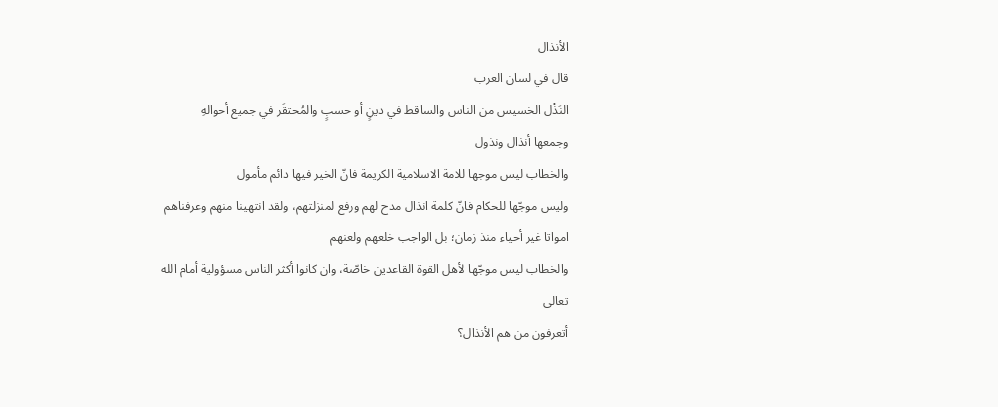الأنذال
قال في لسان العرب
النَذْل الخسيس من الناس والساقط في دينٍ أو حسبٍ والمُحتقَر في جميع أحوالهِ
وجمعها أنذال ونذول
والخطاب ليس موجها للامة الاسلامية الكريمة فانّ الخير فيها دائم مأمول
وليس موجّها للحكام فانّ كلمة انذال مدح لهم ورفع لمنزلتهم، ولقد انتهينا منهم وعرفناهم امواتا غير أحياء منذ زمان؛ بل الواجب خلعهم ولعنهم
والخطاب ليس موجّها لأهل القوة القاعدين خاصّة، وان كانوا أكثر الناس مسؤولية أمام الله تعالى
أتعرفون من هم الأنذال؟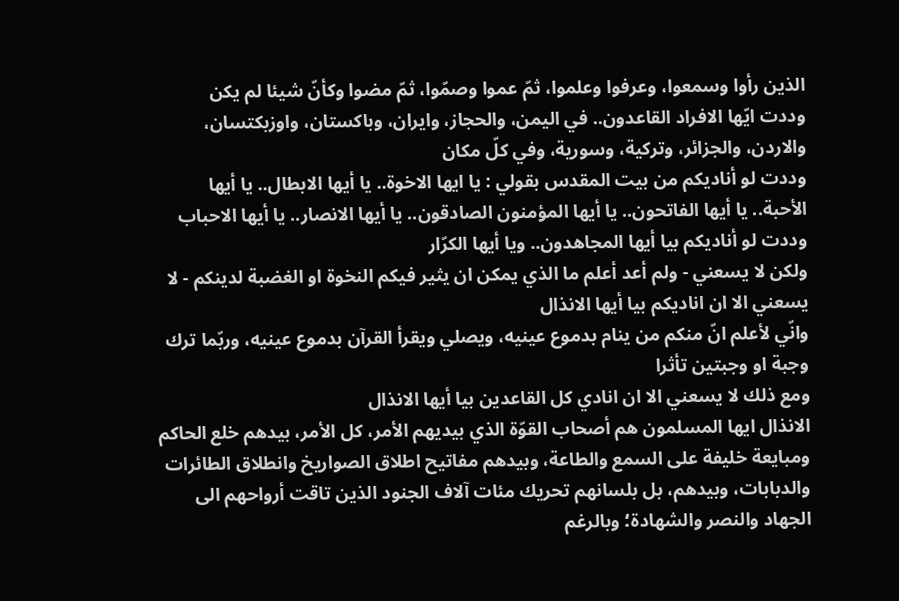الذين رأوا وسمعوا، وعرفوا وعلموا، ثمّ عموا وصمّوا، ثمّ مضوا وكأنّ شيئا لم يكن
وددت ايّها الافراد القاعدون.. في اليمن، والحجاز، وايران، وباكستان، واوزبكتسان، والاردن، والجزائر، وتركية، وسورية، وفي كلّ مكان
وددت لو أناديكم من بيت المقدس بقولي : يا ايها الاخوة.. يا أيها الابطال.. يا أيها الأحبة.. يا أيها الفاتحون.. يا أيها المؤمنون الصادقون.. يا أيها الانصار.. يا أيها الاحباب
وددت لو أناديكم بيا أيها المجاهدون.. ويا أيها الكرّار
ولكن لا يسعني - ولم أعد أعلم ما الذي يمكن ان يثير فيكم النخوة او الغضبة لدينكم - لا يسعني الا ان اناديكم بيا أيها الانذال
وانّي لأعلم انّ منكم من ينام بدموع عينيه، ويصلي ويقرأ القرآن بدموع عينيه، وربّما ترك وجبة او وجبتين تأثرا
ومع ذلك لا يسعني الا ان انادي كل القاعدين بيا أيها الانذال
الانذال ايها المسلمون هم أصحاب القوّة الذي بيديهم الأمر، كل الأمر، بيدهم خلع الحاكم ومبايعة خليفة على السمع والطاعة، وبيدهم مفاتيح اطلاق الصواريخ وانطلاق الطائرات والدبابات، وبيدهم، بل بلسانهم تحريك مئات آلاف الجنود الذين تاقت أرواحهم الى الجهاد والنصر والشهادة؛ وبالرغم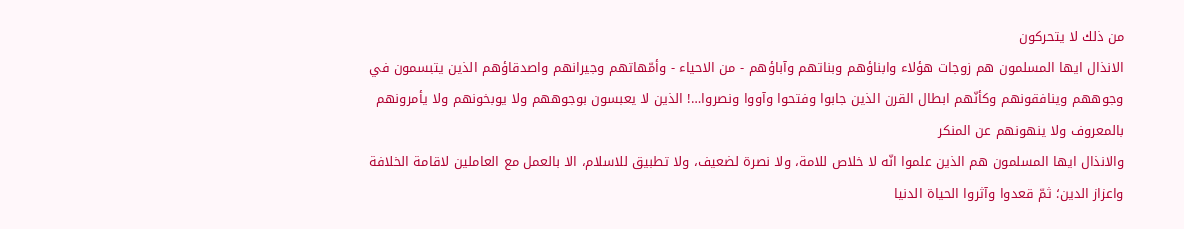من ذلك لا يتحركون
الانذال ايها المسلمون هم زوجات هؤلاء وابناؤهم وبناتهم وآباؤهم - من الاحياء - وأمّهاتهم وجيرانهم واصدقاؤهم الذين يتبسمون في وجوههم وينافقونهم وكأنّهم ابطال القرن الذين جابوا وفتحوا وآووا ونصروا…! الذين لا يعبسون بوجوههم ولا يوبخونهم ولا يأمرونهم بالمعروف ولا ينهونهم عن المنكر
والانذال ايها المسلمون هم الذين علموا انّه لا خلاص للامة، ولا نصرة لضعيف، ولا تطبيق للاسلام، الا بالعمل مع العاملين لاقامة الخلافة واعزاز الدين؛ ثمّ قعدوا وآثروا الحياة الدنيا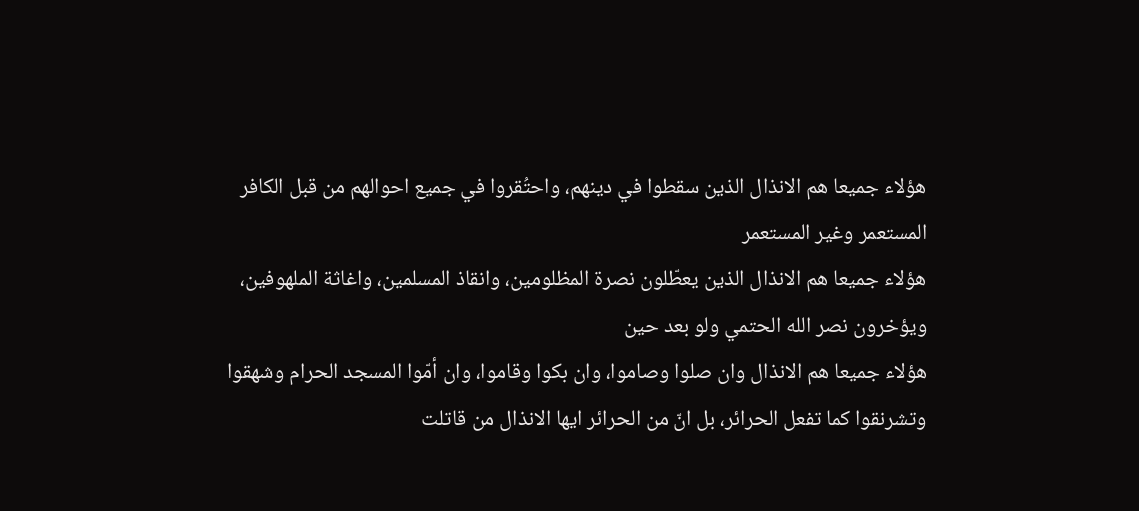هؤلاء جميعا هم الانذال الذين سقطوا في دينهم، واحتُقروا في جميع احوالهم من قبل الكافر المستعمر وغير المستعمر
هؤلاء جميعا هم الانذال الذين يعطّلون نصرة المظلومين، وانقاذ المسلمين، واغاثة الملهوفين، ويؤخرون نصر الله الحتمي ولو بعد حين
هؤلاء جميعا هم الانذال وان صلوا وصاموا، وان بكوا وقاموا، وان أمّوا المسجد الحرام وشهقوا وتشرنقوا كما تفعل الحرائر، بل انّ من الحرائر ايها الانذال من قاتلت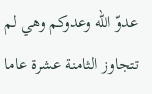عدوّ الله وعدوكم وهي لم تتجاوز الثامنة عشرة عاما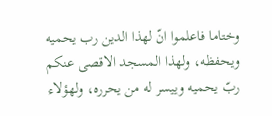وختاما فاعلموا انّ لهذا الدين رب يحميه ويحفظه، ولهذا المسجد الاقصى عنكم ربّ يحميه وييسر له من يحرره، ولهؤلاء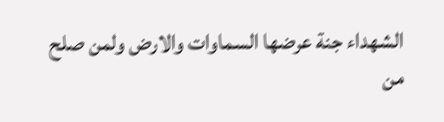الشهداء جنة عرضها السماوات والارض ولمن صلح من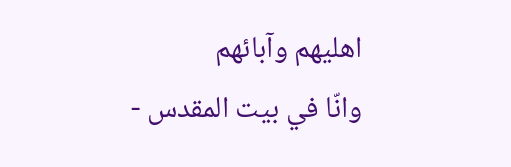اهليهم وآبائهم
وانّا في بيت المقدس -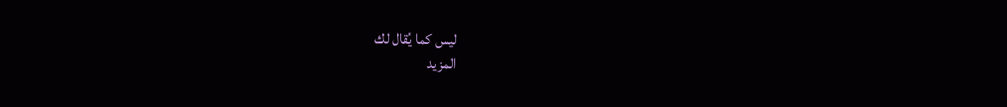ليس كما يُقال لك
المزيد